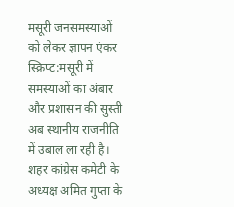मसूरी जनसमस्याओं को लेकर ज्ञापन एंकर स्क्रिप्ट:मसूरी में समस्याओं का अंबार और प्रशासन की सुस्ती अब स्थानीय राजनीति में उबाल ला रही है। शहर कांग्रेस कमेटी के अध्यक्ष अमित गुप्ता के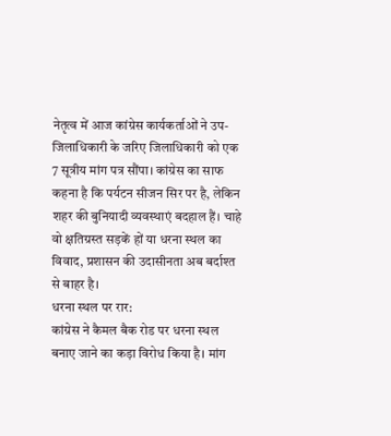नेतृत्व में आज कांग्रेस कार्यकर्ताओं ने उप-जिलाधिकारी के जरिए जिलाधिकारी को एक 7 सूत्रीय मांग पत्र सौंपा। कांग्रेस का साफ कहना है कि पर्यटन सीजन सिर पर है, लेकिन शहर की बुनियादी व्यवस्थाएं बदहाल हैं। चाहे वो क्षतिग्रस्त सड़कें हों या धरना स्थल का विवाद, प्रशासन की उदासीनता अब बर्दाश्त से बाहर है।
धरना स्थल पर रार:
कांग्रेस ने कैमल बैक रोड पर धरना स्थल बनाए जाने का कड़ा विरोध किया है। मांग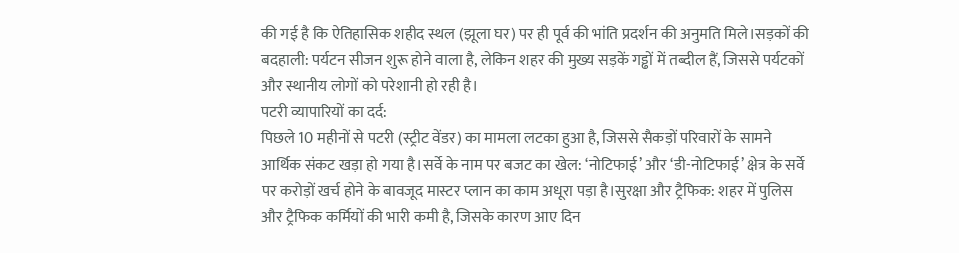की गई है कि ऐतिहासिक शहीद स्थल (झूला घर) पर ही पूर्व की भांति प्रदर्शन की अनुमति मिले।सड़कों की बदहाली: पर्यटन सीजन शुरू होने वाला है, लेकिन शहर की मुख्य सड़कें गड्ढों में तब्दील हैं, जिससे पर्यटकों और स्थानीय लोगों को परेशानी हो रही है।
पटरी व्यापारियों का दर्द:
पिछले 10 महीनों से पटरी (स्ट्रीट वेंडर) का मामला लटका हुआ है, जिससे सैकड़ों परिवारों के सामने आर्थिक संकट खड़ा हो गया है।सर्वे के नाम पर बजट का खेल: ‘नोटिफाई’ और ‘डी-नोटिफाई’ क्षेत्र के सर्वे पर करोड़ों खर्च होने के बावजूद मास्टर प्लान का काम अधूरा पड़ा है।सुरक्षा और ट्रैफिक: शहर में पुलिस और ट्रैफिक कर्मियों की भारी कमी है, जिसके कारण आए दिन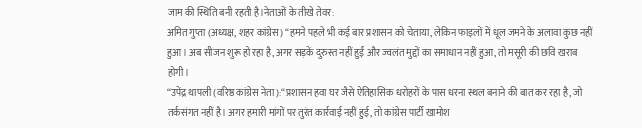जाम की स्थिति बनी रहती है।नेताओं के तीखे तेवर:
अमित गुप्ता (अध्यक्ष, शहर कांग्रेस) “हमने पहले भी कई बार प्रशासन को चेताया, लेकिन फाइलों में धूल जमने के अलावा कुछ नहीं हुआ। अब सीजन शुरू हो रहा है, अगर सड़कें दुरुस्त नहीं हुईं और ज्वलंत मुद्दों का समाधान नहीं हुआ, तो मसूरी की छवि खराब होगी।
“उपेंद्र थापली (वरिष्ठ कांग्रेस नेता):“प्रशासन हवा घर जैसे ऐतिहासिक धरोहरों के पास धरना स्थल बनाने की बात कर रहा है, जो तर्कसंगत नहीं है। अगर हमारी मांगों पर तुरंत कार्रवाई नहीं हुई, तो कांग्रेस पार्टी खामोश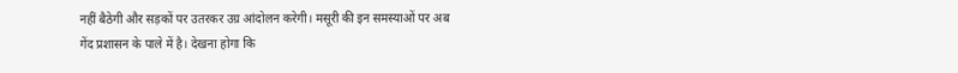नहीं बैठेगी और सड़कों पर उतरकर उग्र आंदोलन करेगी। मसूरी की इन समस्याओं पर अब गेंद प्रशासन के पाले में है। देखना होगा कि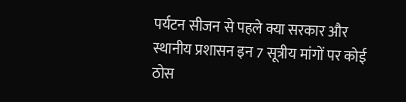पर्यटन सीजन से पहले क्या सरकार और स्थानीय प्रशासन इन 7 सूत्रीय मांगों पर कोई ठोस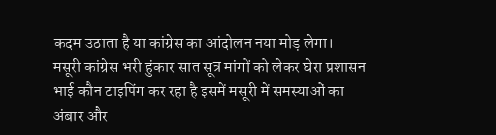कदम उठाता है या कांग्रेस का आंदोलन नया मोड़ लेगा।
मसूरी कांग्रेस भरी हुंकार सात सूत्र मांगों को लेकर घेरा प्रशासन भाई कौन टाइपिंग कर रहा है इसमें मसूरी में समस्याओं का अंबार और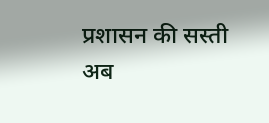प्रशासन की सस्ती अब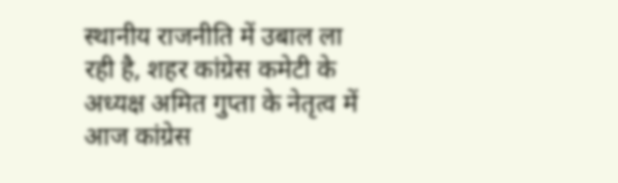स्थानीय राजनीति में उबाल ला रही है, शहर कांग्रेस कमेटी के अध्यक्ष अमित गुप्ता के नेतृत्व में आज कांग्रेस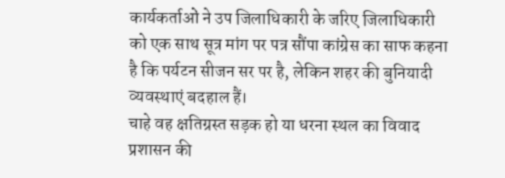कार्यकर्ताओं ने उप जिलाधिकारी के जरिए जिलाधिकारी को एक साथ सूत्र मांग पर पत्र सौंपा कांग्रेस का साफ कहना है कि पर्यटन सीजन सर पर है, लेकिन शहर की बुनियादी व्यवस्थाएं बदहाल हैं।
चाहे वह क्षतिग्रस्त सड़क हो या धरना स्थल का विवाद प्रशासन की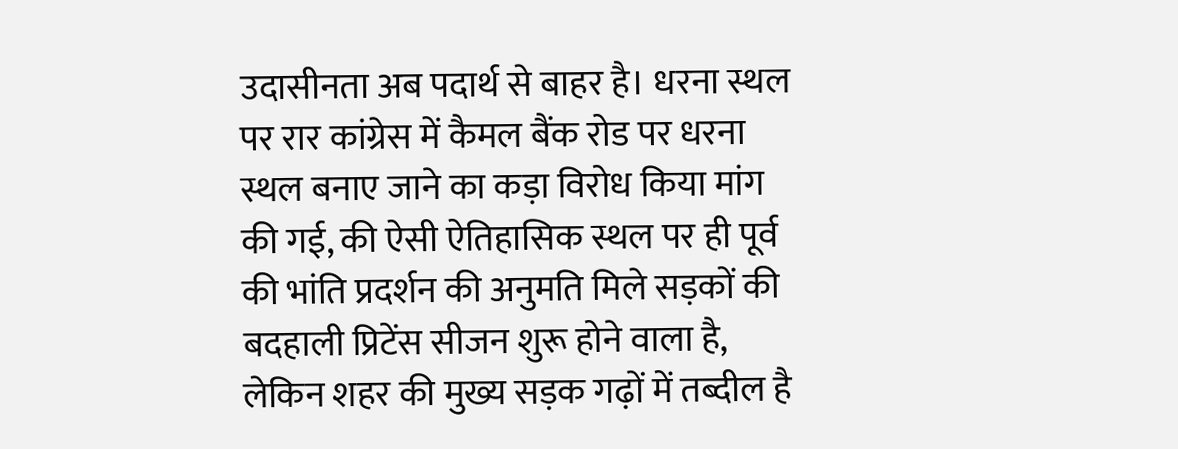उदासीनता अब पदार्थ से बाहर है। धरना स्थल पर रार कांग्रेस में कैमल बैंक रोड पर धरना स्थल बनाए जाने का कड़ा विरोध किया मांग की गई, की ऐसी ऐतिहासिक स्थल पर ही पूर्व की भांति प्रदर्शन की अनुमति मिले सड़कों की बदहाली प्रिटेंस सीजन शुरू होने वाला है, लेकिन शहर की मुख्य सड़क गढ़ों में तब्दील है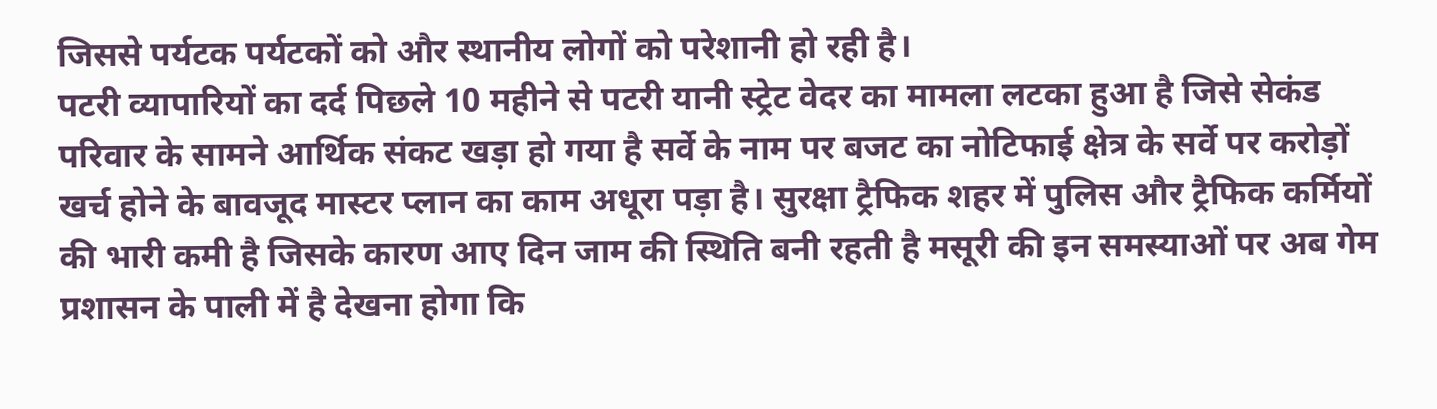जिससे पर्यटक पर्यटकों को और स्थानीय लोगों को परेशानी हो रही है।
पटरी व्यापारियों का दर्द पिछले 10 महीने से पटरी यानी स्ट्रेट वेदर का मामला लटका हुआ है जिसे सेकंड परिवार के सामने आर्थिक संकट खड़ा हो गया है सर्वे के नाम पर बजट का नोटिफाई क्षेत्र के सर्वे पर करोड़ों खर्च होने के बावजूद मास्टर प्लान का काम अधूरा पड़ा है। सुरक्षा ट्रैफिक शहर में पुलिस और ट्रैफिक कर्मियों की भारी कमी है जिसके कारण आए दिन जाम की स्थिति बनी रहती है मसूरी की इन समस्याओं पर अब गेम प्रशासन के पाली में है देखना होगा कि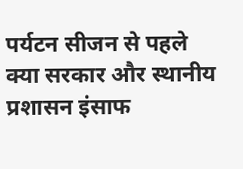पर्यटन सीजन से पहले क्या सरकार और स्थानीय प्रशासन इंसाफ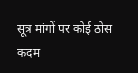सूत्र मांगों पर कोई ठोस कदम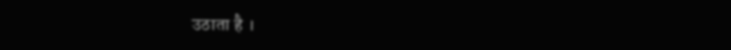उठाता है ।